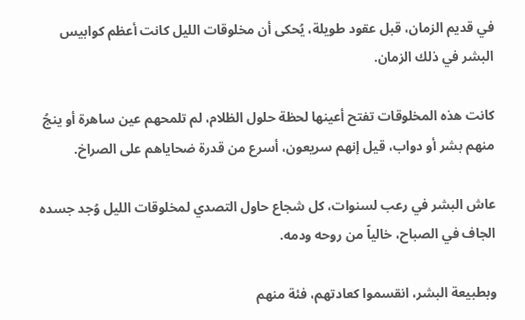في قديم الزمان، قبل عقود طويلة، يُحكى أن مخلوقات الليل كانت أعظم كوابيس البشر في ذلك الزمان.

كانت هذه المخلوقات تفتح أعينها لحظة حلول الظلام، لم تلمحهم عين ساهرة أو ينجُ منهم بشر أو دواب، قيل إنهم سريعون، أسرع من قدرة ضحاياهم على الصراخ.

عاش البشر في رعب لسنوات، كل شجاع حاول التصدي لمخلوقات الليل وُجد جسده الجاف في الصباح، خالياً من روحه ودمه.

وبطبيعة البشر، انقسموا كعادتهم، فئة منهم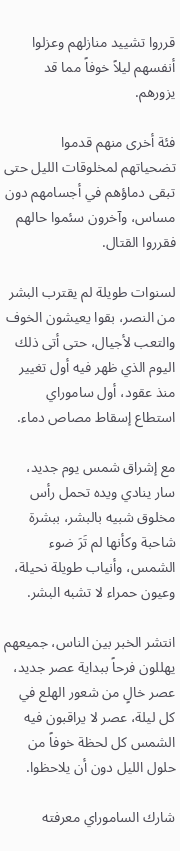قرروا تشييد منازلهم وعزلوا أنفسهم ليلاً خوفاً مما قد يزورهم.

فئة أخرى منهم قدموا تضحياتهم لمخلوقات الليل حتى تبقى دماؤهم في أجسامهم دون مساس، وآخرون سئموا حالهم فقرروا القتال.

لسنوات طويلة لم يقترب البشر من النصر، بقوا يعيشون الخوف والتعب لأجيال، حتى أتى ذلك اليوم الذي ظهر فيه أول تغيير منذ عقود، أول ساموراي استطاع إسقاط مصاص دماء.

مع إشراق شمس يوم جديد، سار ينادي ويده تحمل رأس مخلوق شبيه بالبشر، ببشرة شاحبة وكأنها لم تَرَ ضوء الشمس، وأنياب طويلة نحيلة، وعيون حمراء لا تشبه البشر.

انتشر الخبر بين الناس، جميعهم يهللون فرحاً ببداية عصر جديد، عصر خالٍ من شعور الهلع في كل ليلة، عصر لا يراقبون فيه الشمس كل لحظة خوفاً من حلول الليل دون أن يلاحظوا.

شارك الساموراي معرفته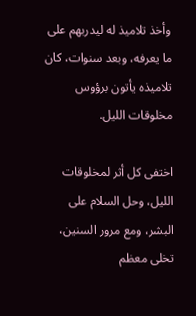وأخذ تلاميذ له ليدربهم على ما يعرفه، وبعد سنوات، كان تلاميذه يأتون برؤوس مخلوقات الليل.

اختفى كل أثر لمخلوقات الليل، وحل السلام على البشر، ومع مرور السنين، تخلى معظم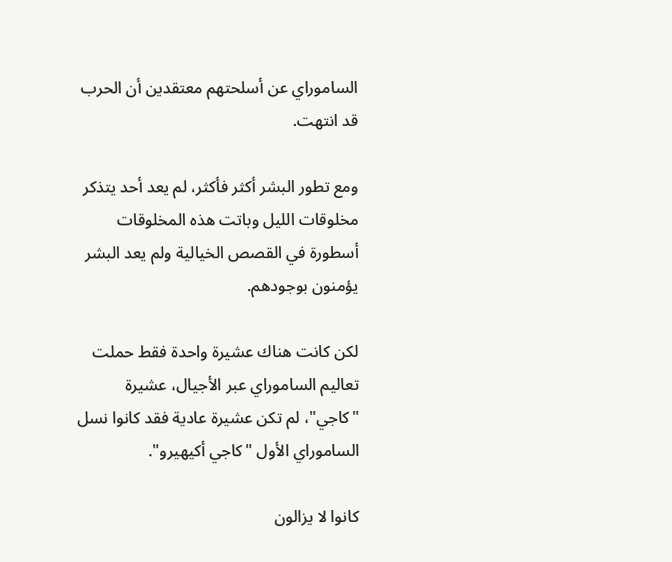الساموراي عن أسلحتهم معتقدين أن الحرب قد انتهت.

ومع تطور البشر أكثر فأكثر، لم يعد أحد يتذكر مخلوقات الليل وباتت هذه المخلوقات أسطورة في القصص الخيالية ولم يعد البشر يؤمنون بوجودهم.

لكن كانت هناك عشيرة واحدة فقط حملت تعاليم الساموراي عبر الأجيال، عشيرة "كاجي"، لم تكن عشيرة عادية فقد كانوا نسل الساموراي الأول "كاجي أكيهيرو".

كانوا لا يزالون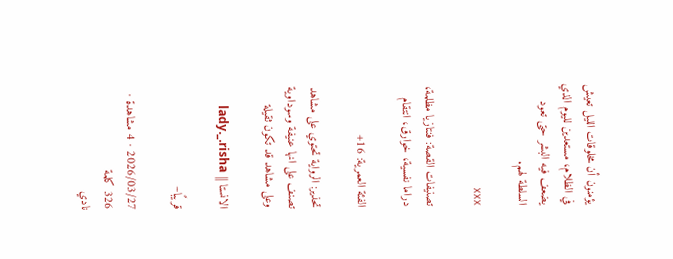يؤمنون أن مخلوقات الليل تعيش في الظلام، مستعدين لليوم الذي يضعف فيه البشر حتى تعود السلطة لهم.

☓☓☓

تصنيفات القصة: فنتازيا مظلمة، دراما نفسية، خوارق، انتقام

الفئة العمرية: 16+

تحذير: الرواية تحتوي على مشاهد تصنف على انها عنيفة وسوداوية وعلى مشاهد قد تكون ثقيلة

الانستا || lady._.risha

قريبًا~

2026/03/27 · 4 مشاهدة · 326 كلمة
نادي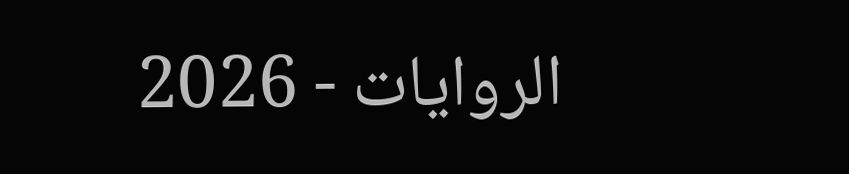الروايات - 2026